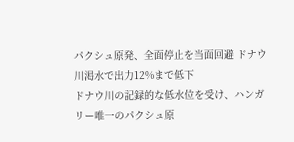パクシュ原発、全面停止を当面回避 ドナウ川渇水で出力12%まで低下
ドナウ川の記録的な低水位を受け、ハンガリー唯一のパクシュ原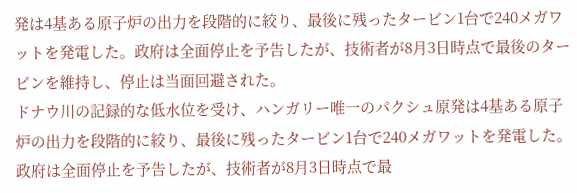発は4基ある原子炉の出力を段階的に絞り、最後に残ったタービン1台で240メガワットを発電した。政府は全面停止を予告したが、技術者が8月3日時点で最後のタービンを維持し、停止は当面回避された。
ドナウ川の記録的な低水位を受け、ハンガリー唯一のパクシュ原発は4基ある原子炉の出力を段階的に絞り、最後に残ったタービン1台で240メガワットを発電した。政府は全面停止を予告したが、技術者が8月3日時点で最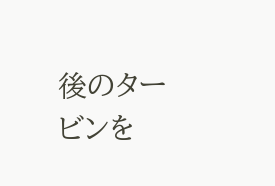後のタービンを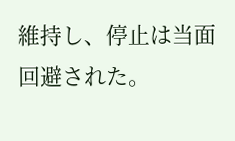維持し、停止は当面回避された。